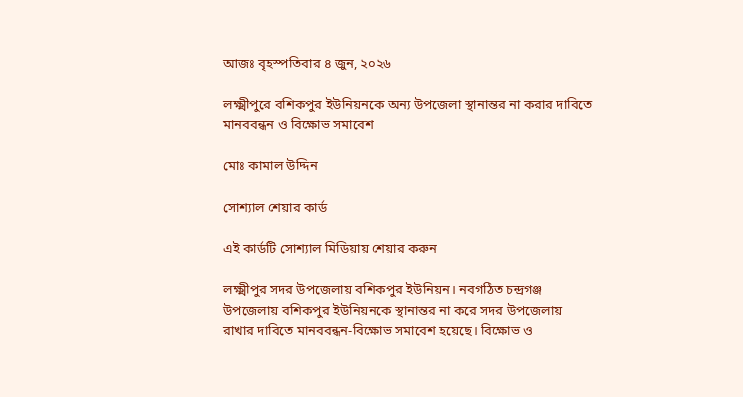আজঃ বৃহস্পতিবার ৪ জুন, ২০২৬

লক্ষ্মীপুরে বশিকপুর ইউনিয়নকে অন্য উপজেলা স্থানান্তর না করার দাবিতে মানববন্ধন ও বিক্ষোভ সমাবেশ

মোঃ কামাল উদ্দিন

সোশ্যাল শেয়ার কার্ড

এই কার্ডটি সোশ্যাল মিডিয়ায় শেয়ার করুন

লক্ষ্মীপুর সদর উপজেলায় বশিকপুর ইউনিয়ন। নবগঠিত চন্দ্রগঞ্জ উপজেলায় বশিকপুর ইউনিয়নকে স্থানান্তর না করে সদর উপজেলায় রাখার দাবিতে মানববন্ধন-বিক্ষোভ সমাবেশ হয়েছে। বিক্ষোভ ও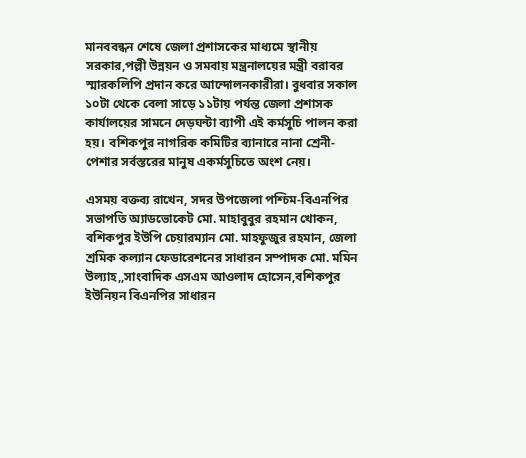মানববন্ধন শেষে জেলা প্রশাসকের মাধ্যমে স্থানীয় সরকার,পল্লী উন্নয়ন ও সমবায় মন্ত্রনালয়ের মন্ত্রী বরাবর স্মারকলিপি প্রদান করে আন্দোলনকারীরা। বুধবার সকাল ১০টা থেকে বেলা সাড়ে ১১টায় পর্যন্ত জেলা প্রশাসক কার্যালয়ের সামনে দেড়ঘন্টা ব্যাপী এই কর্মসুচি পালন করা হয়। বশিকপুর নাগরিক কমিটির ব্যানারে নানা শ্রেনী-পেশার সর্বস্তরের মানুষ একর্মসুচিতে অংশ নেয়।

এসময় বক্তব্য রাখেন, সদর উপজেলা পশ্চিম-বিএনপির সভাপতি অ্যাডভোকেট মো. মাহাবুবুর রহমান খোকন, বশিকপুর ইউপি চেয়ারম্যান মো. মাহফুজুর রহমান, জেলা শ্রমিক কল্যান ফেডারেশনের সাধারন সম্পাদক মো. মমিন উল্যাহ,,সাংবাদিক এসএম আওলাদ হোসেন,বশিকপুর ইউনিয়ন বিএনপির সাধারন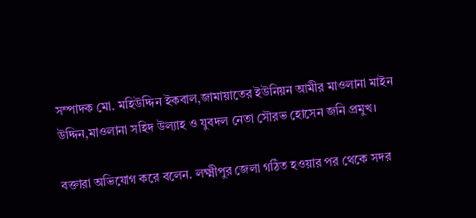সম্পাদক মো. মহিউদ্দিন ইকবাল,জামায়াতের ইউনিয়ন আমীর মাওলানা মাইন উদ্দিন,মাওলানা সহিদ উল্যাহ ও যুবদল নেতা সৌরভ হোসেন জনি প্রমুখ।

বক্তারা অভিযোগ করে বলেন. লক্ষ্মীপুর জেলা গঠিত হওয়ার পর থেকে সদর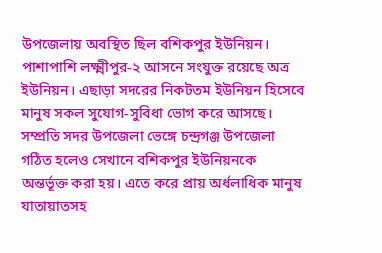উপজেলায় অবস্থিত ছিল বশিকপুর ইউনিয়ন। পাশাপাশি লক্ষ্মীপুর-২ আসনে সংযুক্ত রয়েছে অত্র ইউনিয়ন। এছাড়া সদরের নিকটতম ইউনিয়ন হিসেবে মানুষ সকল সুযোগ-সুবিধা ভোগ করে আসছে। সম্প্রতি সদর উপজেলা ভেঙ্গে চন্দ্রগঞ্জ উপজেলা গঠিত হলেও সেখানে বশিকপুর ইউনিয়নকে অন্তর্ভূক্ত করা হয়। এতে করে প্রায় অর্ধলাধিক মানুষ যাতায়াতসহ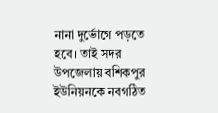নানা দুর্ভোগে পড়তে হবে। তাই সদর উপজেলায় বশিকপুর ইউনিয়নকে নবগঠিত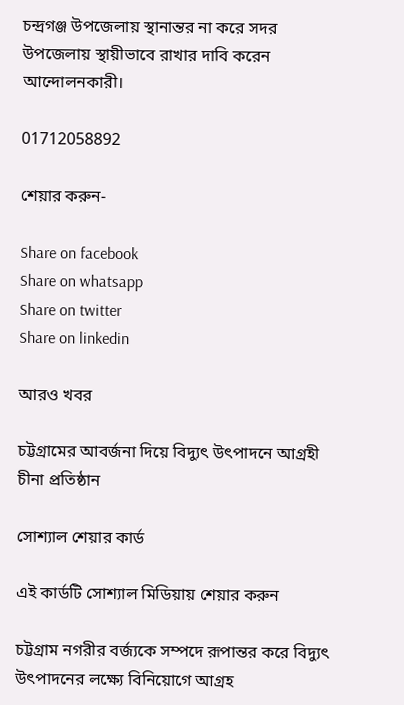চন্দ্রগঞ্জ উপজেলায় স্থানান্তর না করে সদর উপজেলায় স্থায়ীভাবে রাখার দাবি করেন আন্দোলনকারী।

01712058892

শেয়ার করুন-

Share on facebook
Share on whatsapp
Share on twitter
Share on linkedin

আরও খবর

চট্টগ্রামের আবর্জনা দিয়ে বিদ্যুৎ উৎপাদনে আগ্রহী চীনা প্রতিষ্ঠান

সোশ্যাল শেয়ার কার্ড

এই কার্ডটি সোশ্যাল মিডিয়ায় শেয়ার করুন

চট্টগ্রাম নগরীর বর্জ্যকে সম্পদে রূপান্তর করে বিদ্যুৎ উৎপাদনের লক্ষ্যে বিনিয়োগে আগ্রহ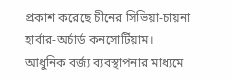প্রকাশ করেছে চীনের সিভিয়া-চায়না হার্বার-অর্চার্ড কনসোর্টিয়াম। আধুনিক বর্জ্য ব্যবস্থাপনার মাধ্যমে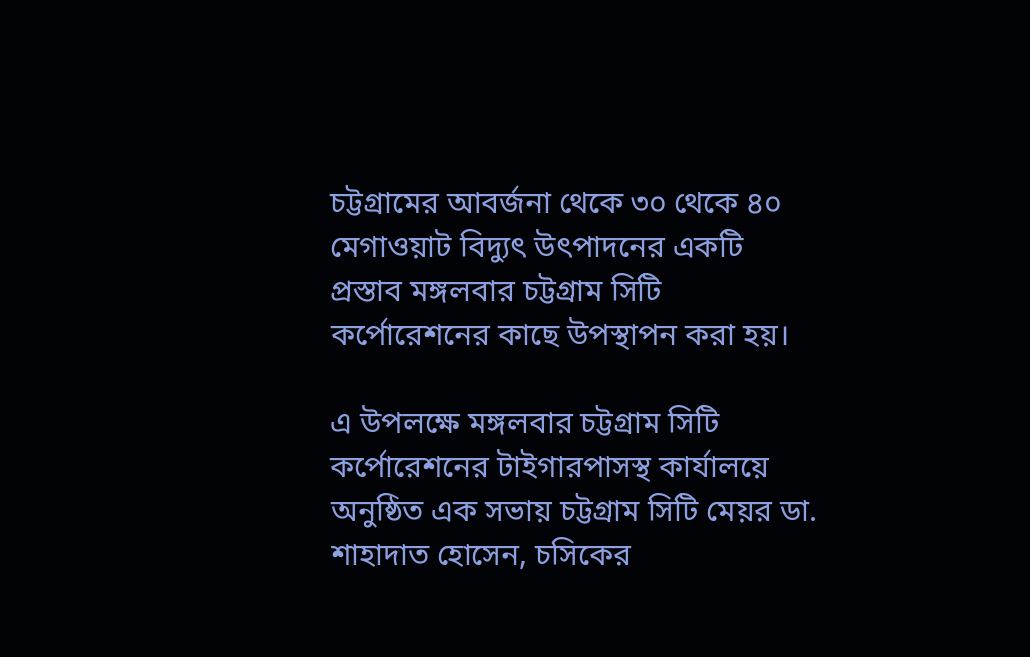চট্টগ্রামের আবর্জনা থেকে ৩০ থেকে ৪০ মেগাওয়াট বিদ্যুৎ উৎপাদনের একটি প্রস্তাব মঙ্গলবার চট্টগ্রাম সিটি কর্পোরেশনের কাছে উপস্থাপন করা হয়।

এ উপলক্ষে মঙ্গলবার চট্টগ্রাম সিটি কর্পোরেশনের টাইগারপাসস্থ কার্যালয়ে অনুষ্ঠিত এক সভায় চট্টগ্রাম সিটি মেয়র ডা. শাহাদাত হোসেন, চসিকের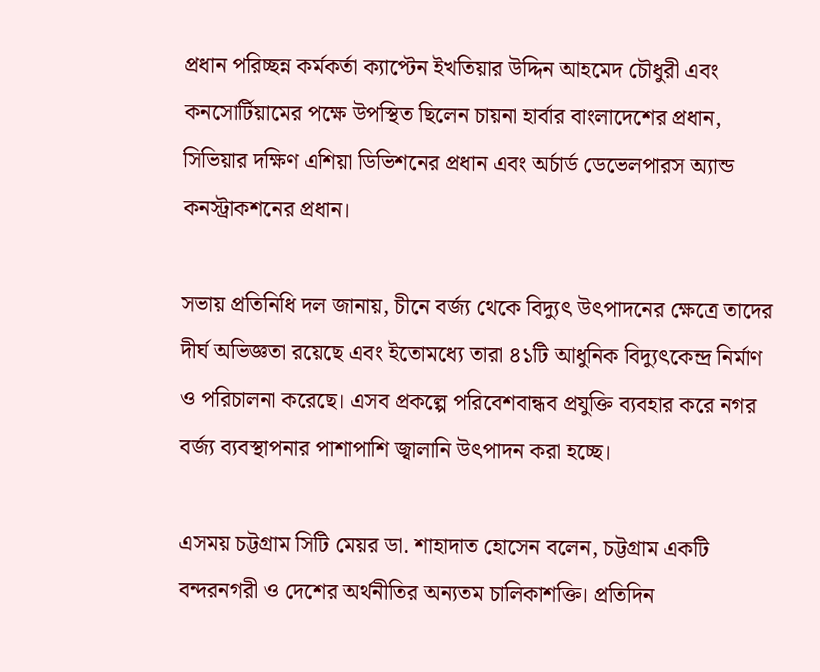প্রধান পরিচ্ছন্ন কর্মকর্তা ক্যাপ্টেন ইখতিয়ার উদ্দিন আহমেদ চৌধুরী এবং কনসোর্টিয়ামের পক্ষে উপস্থিত ছিলেন চায়না হার্বার বাংলাদেশের প্রধান, সিভিয়ার দক্ষিণ এশিয়া ডিভিশনের প্রধান এবং অর্চার্ড ডেভেলপারস অ্যান্ড কনস্ট্রাকশনের প্রধান।

সভায় প্রতিনিধি দল জানায়, চীনে বর্জ্য থেকে বিদ্যুৎ উৎপাদনের ক্ষেত্রে তাদের দীর্ঘ অভিজ্ঞতা রয়েছে এবং ইতোমধ্যে তারা ৪১টি আধুনিক বিদ্যুৎকেন্দ্র নির্মাণ ও পরিচালনা করেছে। এসব প্রকল্পে পরিবেশবান্ধব প্রযুক্তি ব্যবহার করে নগর বর্জ্য ব্যবস্থাপনার পাশাপাশি জ্বালানি উৎপাদন করা হচ্ছে।

এসময় চট্টগ্রাম সিটি মেয়র ডা. শাহাদাত হোসেন বলেন, চট্টগ্রাম একটি বন্দরনগরী ও দেশের অর্থনীতির অন্যতম চালিকাশক্তি। প্রতিদিন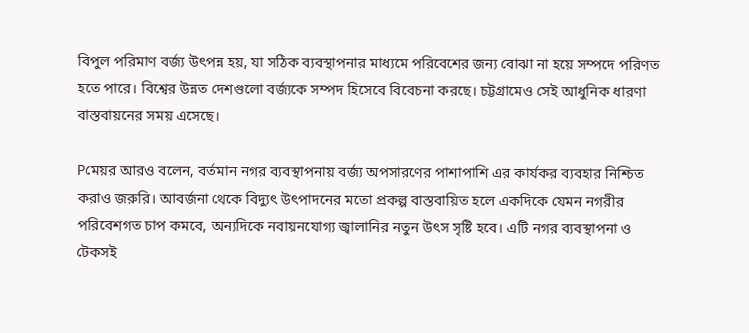বিপুল পরিমাণ বর্জ্য উৎপন্ন হয়, যা সঠিক ব্যবস্থাপনার মাধ্যমে পরিবেশের জন্য বোঝা না হয়ে সম্পদে পরিণত হতে পারে। বিশ্বের উন্নত দেশগুলো বর্জ্যকে সম্পদ হিসেবে বিবেচনা করছে। চট্টগ্রামেও সেই আধুনিক ধারণা বাস্তবায়নের সময় এসেছে।

Pমেয়র আরও বলেন, বর্তমান নগর ব্যবস্থাপনায় বর্জ্য অপসারণের পাশাপাশি এর কার্যকর ব্যবহার নিশ্চিত করাও জরুরি। আবর্জনা থেকে বিদ্যুৎ উৎপাদনের মতো প্রকল্প বাস্তবায়িত হলে একদিকে যেমন নগরীর পরিবেশগত চাপ কমবে, অন্যদিকে নবায়নযোগ্য জ্বালানির নতুন উৎস সৃষ্টি হবে। এটি নগর ব্যবস্থাপনা ও টেকসই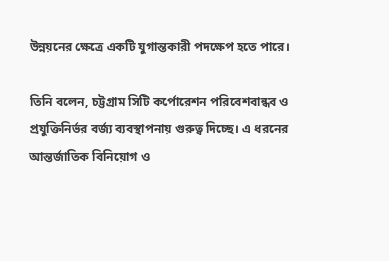উন্নয়নের ক্ষেত্রে একটি যুগান্তকারী পদক্ষেপ হতে পারে।

তিনি বলেন, চট্টগ্রাম সিটি কর্পোরেশন পরিবেশবান্ধব ও প্রযুক্তিনির্ভর বর্জ্য ব্যবস্থাপনায় গুরুত্ব দিচ্ছে। এ ধরনের আন্তর্জাতিক বিনিয়োগ ও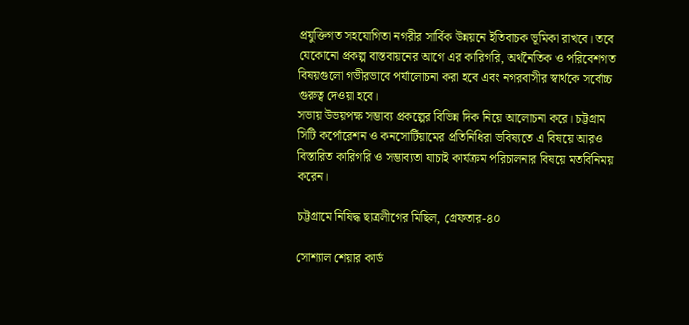প্রযুক্তিগত সহযোগিতা নগরীর সার্বিক উন্নয়নে ইতিবাচক ভূমিকা রাখবে। তবে যেকোনো প্রকল্প বাস্তবায়নের আগে এর কারিগরি, অর্থনৈতিক ও পরিবেশগত বিষয়গুলো গভীরভাবে পর্যালোচনা করা হবে এবং নগরবাসীর স্বার্থকে সর্বোচ্চ গুরুত্ব দেওয়া হবে।
সভায় উভয়পক্ষ সম্ভাব্য প্রকল্পের বিভিন্ন দিক নিয়ে আলোচনা করে। চট্টগ্রাম সিটি কর্পোরেশন ও কনসোর্টিয়ামের প্রতিনিধিরা ভবিষ্যতে এ বিষয়ে আরও বিস্তারিত কারিগরি ও সম্ভাব্যতা যাচাই কার্যক্রম পরিচালনার বিষয়ে মতবিনিময় করেন।

চট্টগ্রামে নিষিদ্ধ ছাত্রলীগের মিছিল, গ্রেফতার-৪০

সোশ্যাল শেয়ার কার্ড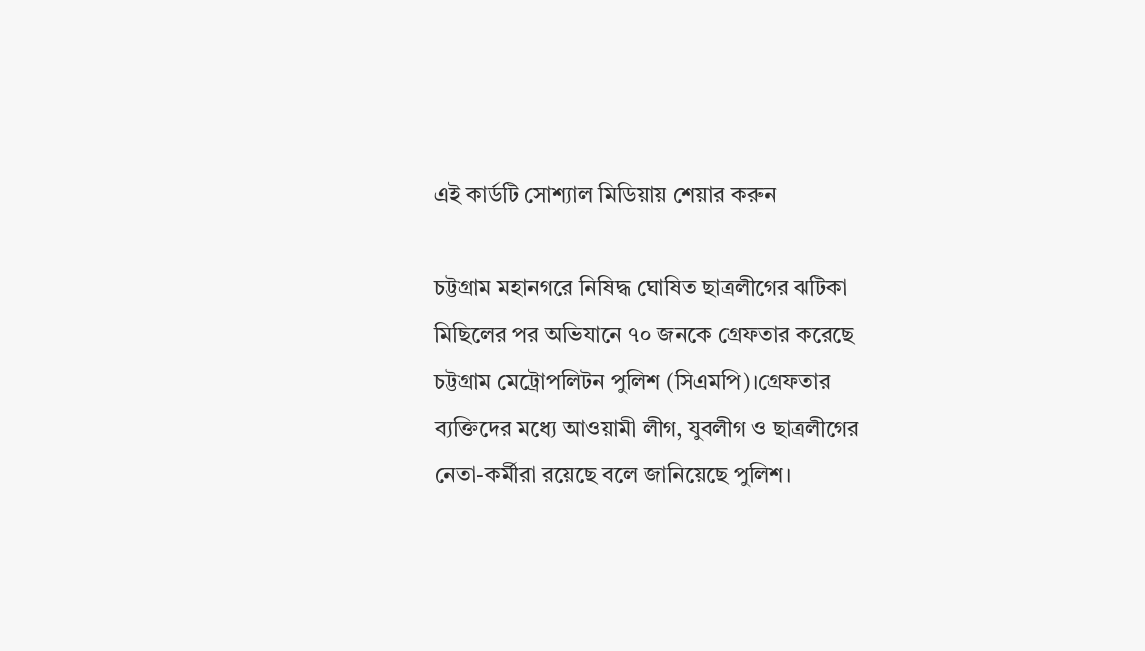এই কার্ডটি সোশ্যাল মিডিয়ায় শেয়ার করুন

চট্টগ্রাম মহানগরে নিষিদ্ধ ঘোষিত ছাত্রলীগের ঝটিকা মিছিলের পর অভিযানে ৭০ জনকে গ্রেফতার করেছে চট্টগ্রাম মেট্রোপলিটন পুলিশ (সিএমপি)।গ্রেফতার ব্যক্তিদের মধ্যে আওয়ামী লীগ, যুবলীগ ও ছাত্রলীগের নেতা-কর্মীরা রয়েছে বলে জানিয়েছে পুলিশ।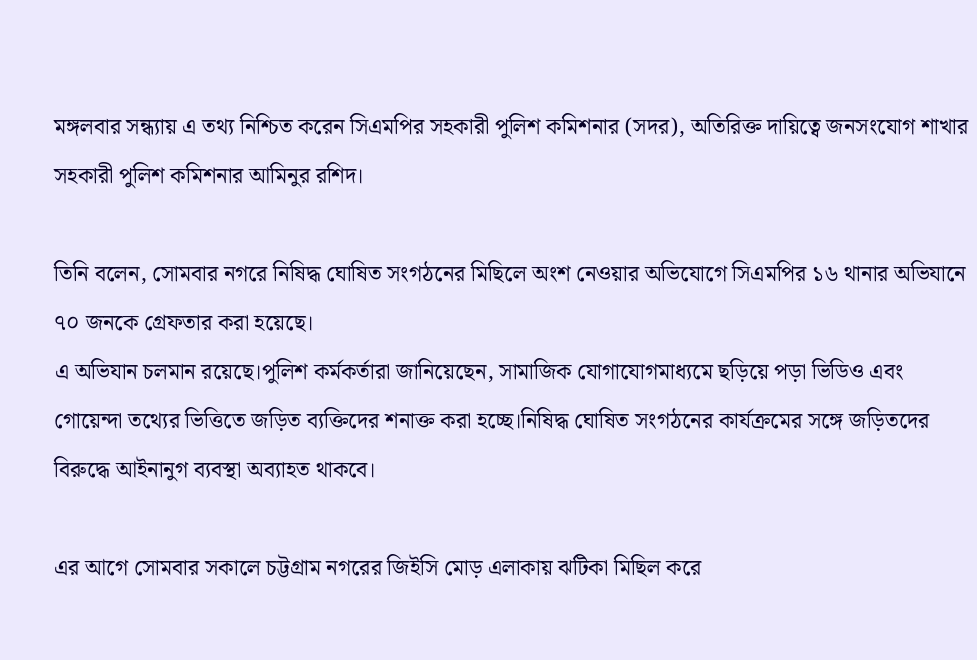মঙ্গলবার সন্ধ্যায় এ তথ্য নিশ্চিত করেন সিএমপির সহকারী পুলিশ কমিশনার (সদর), অতিরিক্ত দায়িত্বে জনসংযোগ শাখার সহকারী পুলিশ কমিশনার আমিনুর রশিদ।

তিনি বলেন, সোমবার নগরে নিষিদ্ধ ঘোষিত সংগঠনের মিছিলে অংশ নেওয়ার অভিযোগে সিএমপির ১৬ থানার অভিযানে ৭০ জনকে গ্রেফতার করা হয়েছে।
এ অভিযান চলমান রয়েছে।পুলিশ কর্মকর্তারা জানিয়েছেন, সামাজিক যোগাযোগমাধ্যমে ছড়িয়ে পড়া ভিডিও এবং গোয়েন্দা তথ্যের ভিত্তিতে জড়িত ব্যক্তিদের শনাক্ত করা হচ্ছে।নিষিদ্ধ ঘোষিত সংগঠনের কার্যক্রমের সঙ্গে জড়িতদের বিরুদ্ধে আইনানুগ ব্যবস্থা অব্যাহত থাকবে।

এর আগে সোমবার সকালে চট্টগ্রাম নগরের জিইসি মোড় এলাকায় ঝটিকা মিছিল করে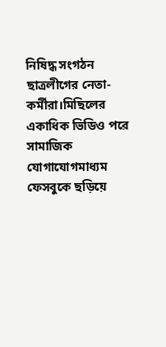নিষিদ্ধ সংগঠন ছাত্রলীগের নেতা-কর্মীরা।মিছিলের একাধিক ভিডিও পরে সামাজিক যোগাযোগমাধ্যম ফেসবুকে ছড়িয়ে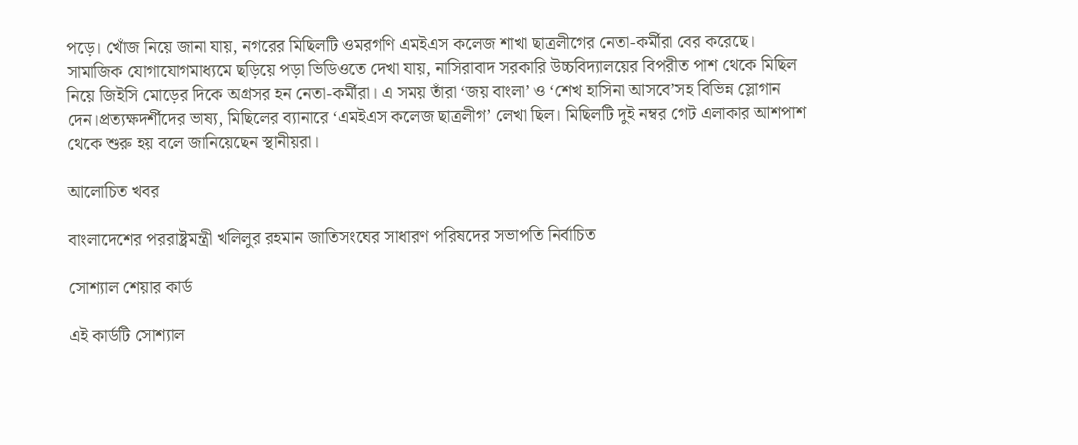পড়ে। খোঁজ নিয়ে জানা যায়, নগরের মিছিলটি ওমরগণি এমইএস কলেজ শাখা ছাত্রলীগের নেতা-কর্মীরা বের করেছে। সামাজিক যোগাযোগমাধ্যমে ছড়িয়ে পড়া ভিডিওতে দেখা যায়, নাসিরাবাদ সরকারি উচ্চবিদ্যালয়ের বিপরীত পাশ থেকে মিছিল নিয়ে জিইসি মোড়ের দিকে অগ্রসর হন নেতা-কর্মীরা। এ সময় তাঁরা ‘জয় বাংলা’ ও ‘শেখ হাসিনা আসবে’সহ বিভিন্ন স্লোগান দেন।প্রত্যক্ষদর্শীদের ভাষ্য, মিছিলের ব্যানারে ‘এমইএস কলেজ ছাত্রলীগ’ লেখা ছিল। মিছিলটি দুই নম্বর গেট এলাকার আশপাশ থেকে শুরু হয় বলে জানিয়েছেন স্থানীয়রা।

আলোচিত খবর

বাংলাদেশের পররাষ্ট্রমন্ত্রী খলিলুর রহমান জাতিসংঘের সাধারণ পরিষদের সভাপতি নির্বাচিত

সোশ্যাল শেয়ার কার্ড

এই কার্ডটি সোশ্যাল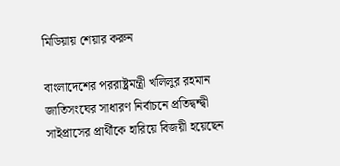মিডিয়ায় শেয়ার করুন

বাংলাদেশের পররাষ্ট্রমন্ত্রী খলিলুর রহমান জাতিসংঘের সাধারণ নির্বাচনে প্রতিদ্বন্দ্বী সাইপ্রাসের প্রার্থীকে হারিয়ে বিজয়ী হয়েছেন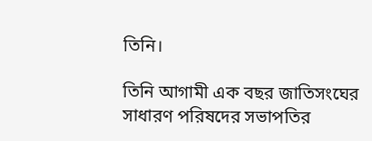তিনি।

তিনি আগামী এক বছর জাতিসংঘের সাধারণ পরিষদের সভাপতির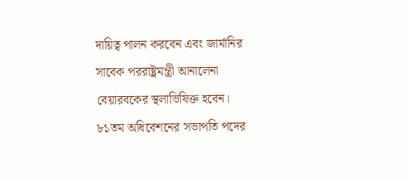দায়িত্ব পালন করবেন এবং জার্মানির সাবেক পররাষ্ট্রমন্ত্রী আনালেনা বেয়ারবকের স্থলাভিষিক্ত হবেন।
৮১তম অধিবেশনের সভাপতি পদের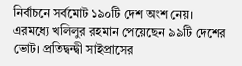নির্বাচনে সর্বমোট ১৯০টি দেশ অংশ নেয়। এরমধ্যে খলিলুর রহমান পেয়েছেন ৯৯টি দেশের ভোট। প্রতিদ্বন্দ্বী সাইপ্রাসের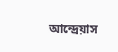আন্দ্রেয়াস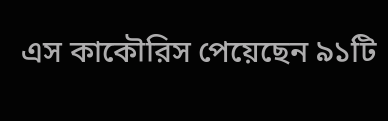এস কাকৌরিস পেয়েছেন ৯১টি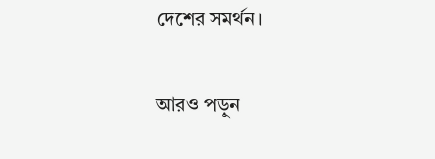দেশের সমর্থন।

আরও পড়ুন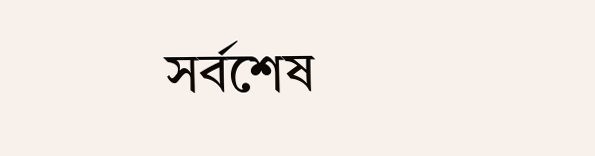সর্বশেষ